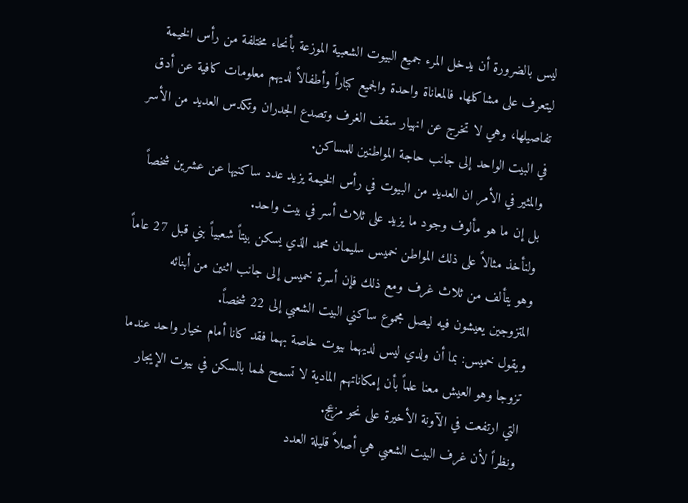ليس بالضرورة أن يدخل المرء جميع البيوت الشعبية الموزعة بأنحاء مختلفة من رأس الخيمة ليتعرف على مشاكلها. فالمعاناة واحدة والجميع كباراً وأطفالاً لديهم معلومات كافية عن أدق تفاصيلها، وهي لا تخرج عن انهيار سقف الغرف وتصدع الجدران وتكدس العديد من الأسر في البيت الواحد إلى جانب حاجة المواطنين للمساكن.
والمثير في الأمر ان العديد من البيوت في رأس الخيمة يزيد عدد ساكنيها عن عشرين شخصاً بل إن ما هو مألوف وجود ما يزيد على ثلاث أسر في بيت واحد.
ولنأخذ مثالاً على ذلك المواطن خميس سليمان محمد الذي يسكن بيتاً شعبياً بني قبل 27 عاماً وهو يتألف من ثلاث غرف ومع ذلك فإن أسرة خميس إلى جانب اثنين من أبنائه المتزوجين يعيشون فيه ليصل مجموع ساكني البيت الشعبي إلى 22 شخصاً.
ويقول خميس: بما أن ولدي ليس لديهما بيوت خاصة بهما فقد كانا أمام خيار واحد عندما تزوجا وهو العيش معنا علماً بأن إمكاناتهم المادية لا تسمح لهما بالسكن في بيوت الإيجار التي ارتفعت في الآونة الأخيرة على نحو مزعج.
ونظراً لأن غرف البيت الشعبي هي أصلاً قليلة العدد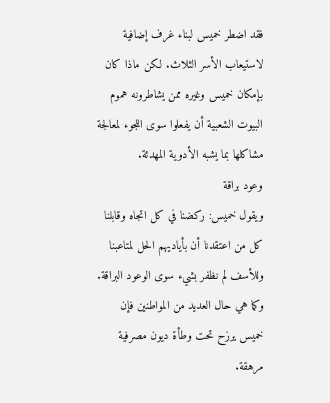فقد اضطر خميس لبناء غرف إضافية لاستيعاب الأسر الثلاث. لكن ماذا كان بإمكان خميس وغيره ممن يشاطرونه هموم البيوت الشعبية أن يفعلوا سوى اللجوء لمعالجة مشاكلها بما يشبه الأدوية المهدئة.
وعود براقة
ويقول خميس: ركضنا في كل اتجاه وقابلنا كل من اعتقدنا أن بأياديهم الحل لمتاعبنا وللأسف لم نظفر بشيء سوى الوعود البراقة. وكما هي حال العديد من المواطنين فإن خميس يرزح تحت وطأة ديون مصرفية مرهقة.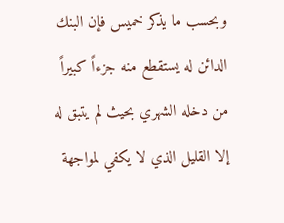وبحسب ما يذكر خميس فإن البنك الدائن له يستقطع منه جزءاً كبيراً من دخله الشهري بحيث لم يتبق له إلا القليل الذي لا يكفي لمواجهة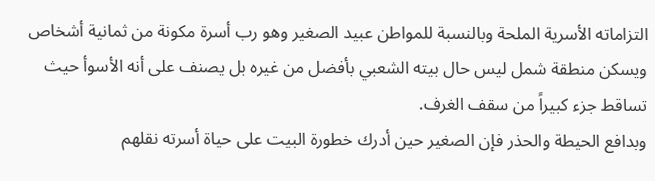التزاماته الأسرية الملحة وبالنسبة للمواطن عبيد الصغير وهو رب أسرة مكونة من ثمانية أشخاص ويسكن منطقة شمل ليس حال بيته الشعبي بأفضل من غيره بل يصنف على أنه الأسوأ حيث تساقط جزء كبيراً من سقف الغرف.
وبدافع الحيطة والحذر فإن الصغير حين أدرك خطورة البيت على حياة أسرته نقلهم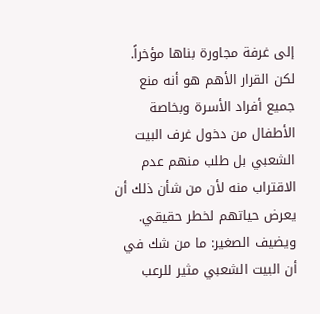إلى غرفة مجاورة بناها مؤخراً. لكن القرار الأهم هو أنه منع جميع أفراد الأسرة وبخاصة الأطفال من دخول غرف البيت الشعبي بل طلب منهم عدم الاقتراب منه لأن من شأن ذلك أن يعرض حياتهم لخطر حقيقي.
ويضيف الصغير: ما من شك في أن البيت الشعبي مثير للرعب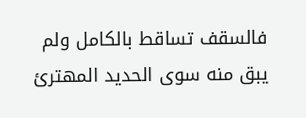فالسقف تساقط بالكامل ولم يبق منه سوى الحديد المهترئ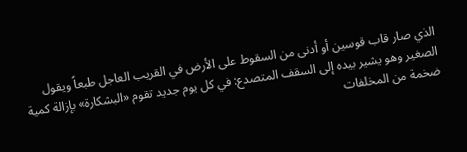الذي صار قاب قوسين أو أدنى من السقوط على الأرض في القريب العاجل طبعاً ويقول الصغير وهو يشير بيده إلى السقف المتصدع: في كل يوم جديد تقوم «البشكارة» بإزالة كمية ضخمة من المخلفات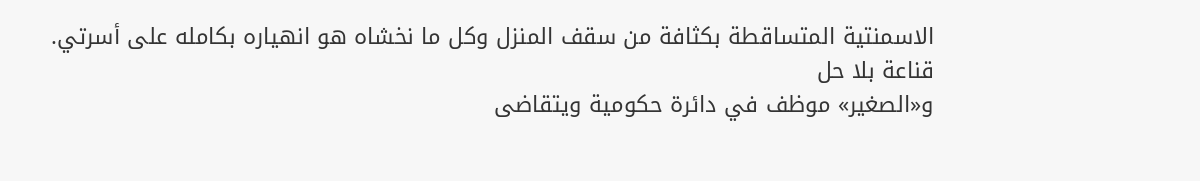الاسمنتية المتساقطة بكثافة من سقف المنزل وكل ما نخشاه هو انهياره بكامله على أسرتي.
قناعة بلا حل
و«الصغير» موظف في دائرة حكومية ويتقاضى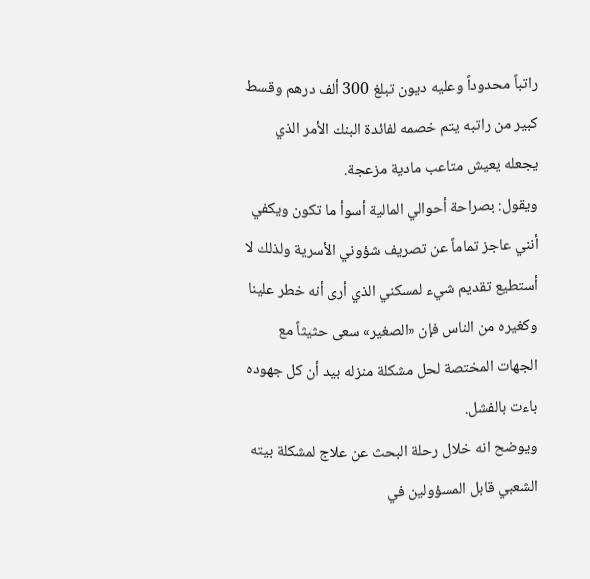راتباً محدوداً وعليه ديون تبلغ 300 ألف درهم وقسط كبير من راتبه يتم خصمه لفائدة البنك الأمر الذي يجعله يعيش متاعب مادية مزعجة.
ويقول: بصراحة أحوالي المالية أسوأ ما تكون ويكفي أنني عاجز تماماً عن تصريف شؤوني الأسرية ولذلك لا أستطيع تقديم شيء لمسكني الذي أرى أنه خطر علينا وكغيره من الناس فإن «الصغير» سعى حثيثاً مع الجهات المختصة لحل مشكلة منزله بيد أن كل جهوده باءت بالفشل.
ويوضح انه خلال رحلة البحث عن علاج لمشكلة بيته الشعبي قابل المسؤولين في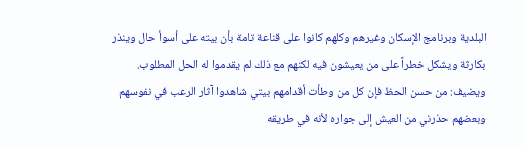البلدية وبرنامج الإسكان وغيرهم وكلهم كانوا على قناعة تامة بأن بيته على أسوأ حال وينذر بكارثة ويشكل خطراً على من يعيشون فيه لكنهم مع ذلك لم يقدموا له الحل المطلوب.
ويضيف: من حسن الحظ فإن كل من وطأت أقدامهم بيتي شاهدوا آثار الرعب في نفوسهم وبعضهم حذرني من العيش إلى جواره لأنه في طريقه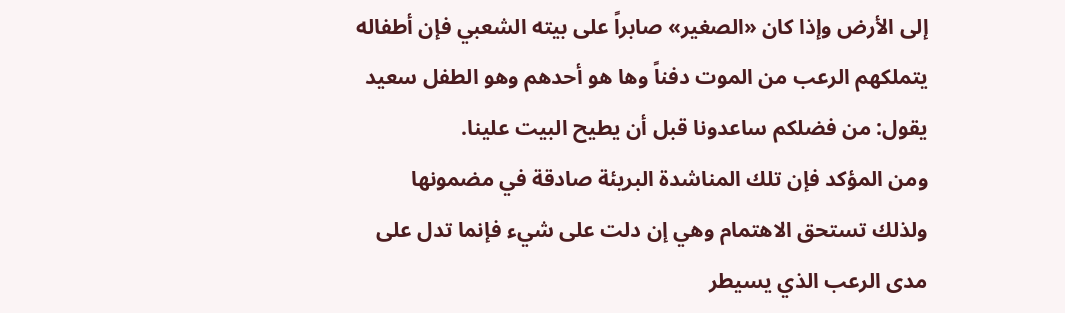إلى الأرض وإذا كان «الصغير» صابراً على بيته الشعبي فإن أطفاله يتملكهم الرعب من الموت دفناً وها هو أحدهم وهو الطفل سعيد يقول: من فضلكم ساعدونا قبل أن يطيح البيت علينا.
ومن المؤكد فإن تلك المناشدة البريئة صادقة في مضمونها ولذلك تستحق الاهتمام وهي إن دلت على شيء فإنما تدل على مدى الرعب الذي يسيطر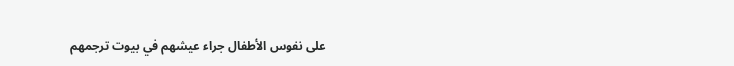على نفوس الأطفال جراء عيشهم في بيوت ترجمهم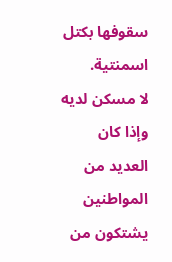سقوفها بكتل اسمنتية.
لا مسكن لديه
وإذا كان العديد من المواطنين يشتكون من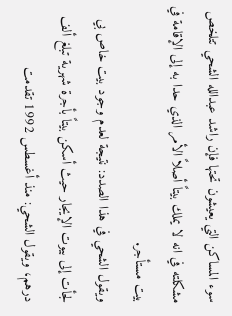سوء المساكن التي يعيشون تحتها فإن راشد عبدالله الشحي تتلخص مشكلته في انه لا يملك بيتاً أصلاً الأمر الذي حدا به إلى الإقامة في بيت مستأجر.
ويقول الشحي في هذا الصدد: نتيجة لعدم وجود بيت خاص بي لجأت إلى بيوت الإيجار حيث أسكن بيتاً بأجرة شهرية تبلغ ألف درهم، ويقول الشحي: منذ أغسطس 1992 تقدمت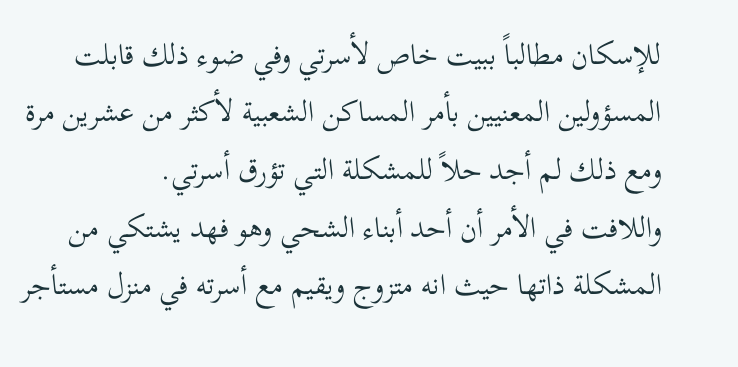للإسكان مطالباً ببيت خاص لأسرتي وفي ضوء ذلك قابلت المسؤولين المعنيين بأمر المساكن الشعبية لأكثر من عشرين مرة ومع ذلك لم أجد حلاً للمشكلة التي تؤرق أسرتي.
واللافت في الأمر أن أحد أبناء الشحي وهو فهد يشتكي من المشكلة ذاتها حيث انه متزوج ويقيم مع أسرته في منزل مستأجر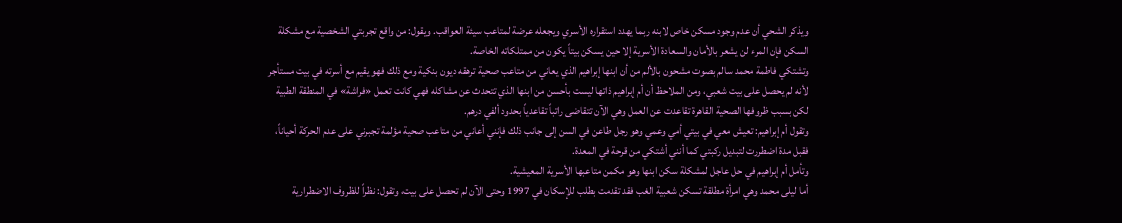ويذكر الشحي أن عدم وجود مسكن خاص لابنه ربما يهدد استقراره الأسري ويجعله عرضة لمتاعب سيئة العواقب. ويقول: من واقع تجربتي الشخصية مع مشكلة السكن فإن المرء لن يشعر بالأمان والسعادة الأسرية إلا حين يسكن بيتاً يكون من ممتلكاته الخاصة.
وتشتكي فاطمة محمد سالم بصوت مشحون بالألم من أن ابنها إبراهيم الذي يعاني من متاعب صحية ترهقه ديون بنكية ومع ذلك فهو يقيم مع أسرته في بيت مستأجر لأنه لم يحصل على بيت شعبي، ومن الملاحظ أن أم إبراهيم ذاتها ليست بأحسن من ابنها الذي تتحدث عن مشاكله فهي كانت تعمل «فراشة» في المنطقة الطبية لكن بسبب ظروفها الصحية القاهرة تقاعدت عن العمل وهي الآن تتقاضى راتباً تقاعدياً بحدود ألفي درهم.
وتقول أم إبراهيم: تعيش معي في بيتي أمي وعمي وهو رجل طاعن في السن إلى جانب ذلك فإنني أعاني من متاعب صحية مؤلمة تجبرني على عدم الحركة أحياناً، فقبل مدة اضطررت لتبديل ركبتي كما أنني أشتكي من قرحة في المعدة.
وتأمل أم إبراهيم في حل عاجل لمشكلة سكن ابنها وهو مكمن متاعبها الأسرية المعيشية.
أما ليلى محمد وهي امرأة مطلقة تسكن شعبية الغب فقد تقدمت بطلب للإسكان في 1997 وحتى الآن لم تحصل على بيت، وتقول: نظراً للظروف الاضطرارية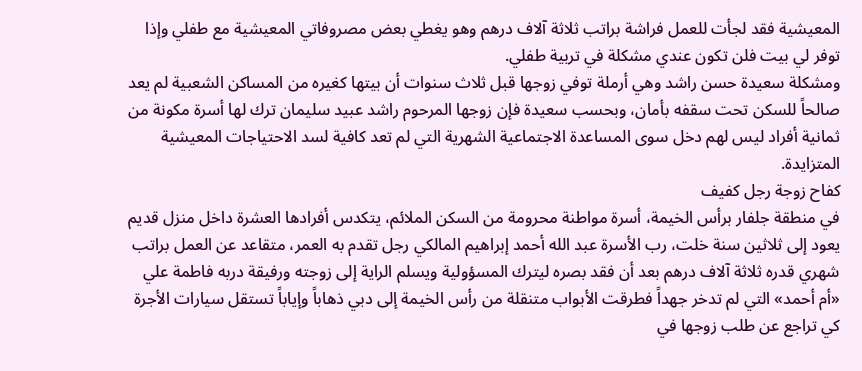المعيشية فقد لجأت للعمل فراشة براتب ثلاثة آلاف درهم وهو يغطي بعض مصروفاتي المعيشية مع طفلي وإذا توفر لي بيت فلن تكون عندي مشكلة في تربية طفلي.
ومشكلة سعيدة حسن راشد وهي أرملة توفي زوجها قبل ثلاث سنوات أن بيتها كغيره من المساكن الشعبية لم يعد صالحاً للسكن تحت سقفه بأمان، وبحسب سعيدة فإن زوجها المرحوم راشد عبيد سليمان ترك لها أسرة مكونة من ثمانية أفراد ليس لهم دخل سوى المساعدة الاجتماعية الشهرية التي لم تعد كافية لسد الاحتياجات المعيشية المتزايدة.
كفاح زوجة رجل كفيف
في منطقة جلفار برأس الخيمة، أسرة مواطنة محرومة من السكن الملائم، يتكدس أفرادها العشرة داخل منزل قديم يعود إلى ثلاثين سنة خلت، رب الأسرة عبد الله أحمد إبراهيم المالكي رجل تقدم به العمر، متقاعد عن العمل براتب شهري قدره ثلاثة آلاف درهم بعد أن فقد بصره ليترك المسؤولية ويسلم الراية إلى زوجته ورفيقة دربه فاطمة علي «أم أحمد» التي لم تدخر جهداً فطرقت الأبواب متنقلة من رأس الخيمة إلى دبي ذهاباً وإياباً تستقل سيارات الأجرة كي تراجع عن طلب زوجها في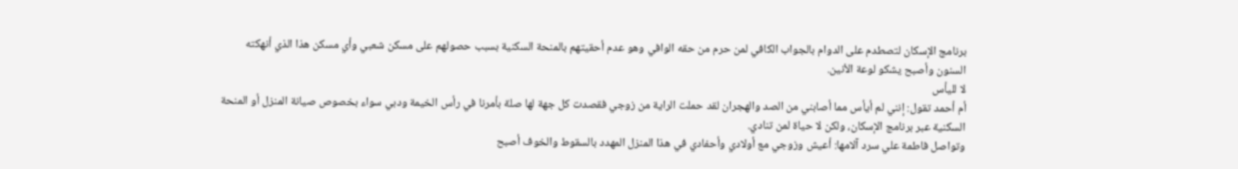برنامج الإسكان لتصطدم على الدوام بالجواب الكافي لمن حرم من حقه الوافي وهو عدم أحقيتهم بالمنحة السكنية بسبب حصولهم على مسكن شعبي وأي مسكن هذا الذي أنهكته السنون وأصبح يشكو لوعة الأنين.
لا لليأس
أم أحمد تقول: إنني لم أيأس مما أصابني من الصد والهجران لقد حملت الراية من زوجي فقصدت كل جهة لها صلة بأمرنا في رأس الخيمة ودبي سواء بخصوص صيانة المنزل أو المنحة السكنية عبر برنامج الإسكان، ولكن لا حياة لمن تنادي.
وتواصل فاطمة علي سرد آلامها: أعيش وزوجي مع أولادي وأحفادي في هذا المنزل المهدد بالسقوط والخوف أصبح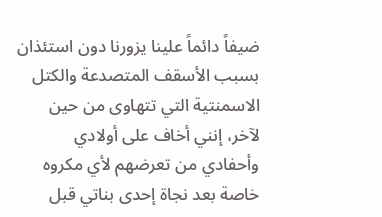ضيفاً دائماً علينا يزورنا دون استئذان بسبب الأسقف المتصدعة والكتل الاسمنتية التي تتهاوى من حين لآخر، إنني أخاف على أولادي وأحفادي من تعرضهم لأي مكروه خاصة بعد نجاة إحدى بناتي قبل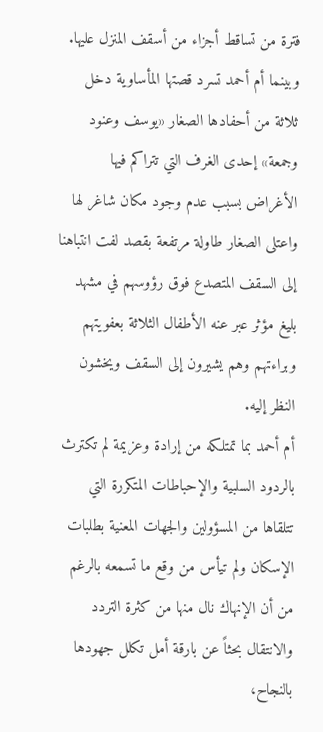فترة من تساقط أجزاء من أسقف المنزل عليها.
وبينما أم أحمد تسرد قصتها المأساوية دخل ثلاثة من أحفادها الصغار «يوسف وعنود وجمعة» إحدى الغرف التي تتراكم فيها الأغراض بسبب عدم وجود مكان شاغر لها واعتلى الصغار طاولة مرتفعة بقصد لفت انتباهنا إلى السقف المتصدع فوق رؤوسهم في مشهد بليغ مؤثر عبر عنه الأطفال الثلاثة بعفويتهم وبراءتهم وهم يشيرون إلى السقف ويخشون النظر إليه.
أم أحمد بما تمتلكه من إرادة وعزيمة لم تكترث بالردود السلبية والإحباطات المتكررة التي تتلقاها من المسؤولين والجهات المعنية بطلبات الإسكان ولم تيأس من وقع ما تسمعه بالرغم من أن الإنهاك نال منها من كثرة التردد والانتقال بحثاً عن بارقة أمل تكلل جهودها بالنجاح،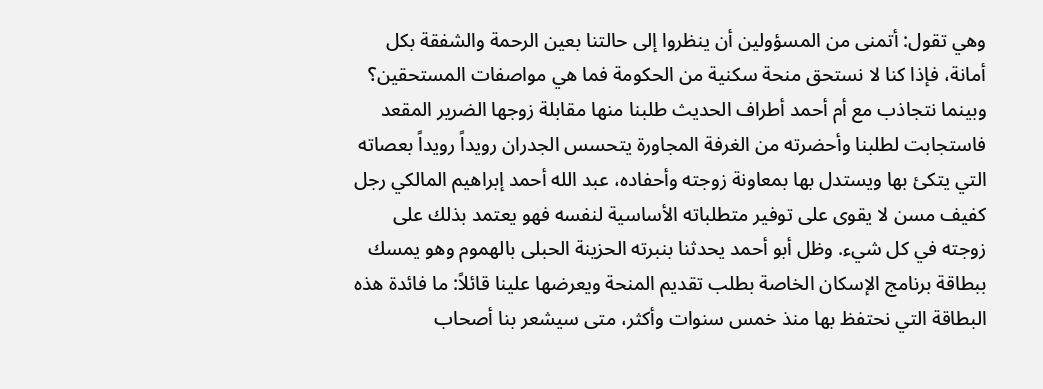وهي تقول: أتمنى من المسؤولين أن ينظروا إلى حالتنا بعين الرحمة والشفقة بكل أمانة، فإذا كنا لا نستحق منحة سكنية من الحكومة فما هي مواصفات المستحقين؟
وبينما نتجاذب مع أم أحمد أطراف الحديث طلبنا منها مقابلة زوجها الضرير المقعد فاستجابت لطلبنا وأحضرته من الغرفة المجاورة يتحسس الجدران رويداً رويداً بعصاته التي يتكئ بها ويستدل بها بمعاونة زوجته وأحفاده، عبد الله أحمد إبراهيم المالكي رجل كفيف مسن لا يقوى على توفير متطلباته الأساسية لنفسه فهو يعتمد بذلك على زوجته في كل شيء. وظل أبو أحمد يحدثنا بنبرته الحزينة الحبلى بالهموم وهو يمسك ببطاقة برنامج الإسكان الخاصة بطلب تقديم المنحة ويعرضها علينا قائلاً: ما فائدة هذه البطاقة التي نحتفظ بها منذ خمس سنوات وأكثر، متى سيشعر بنا أصحاب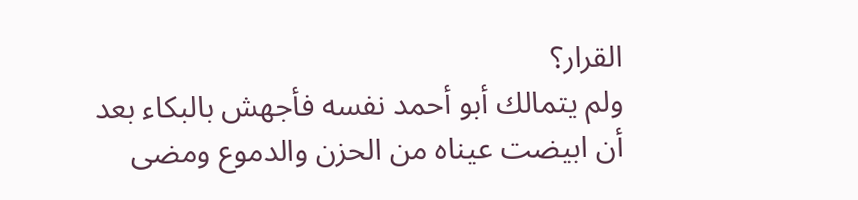القرار؟
ولم يتمالك أبو أحمد نفسه فأجهش بالبكاء بعد أن ابيضت عيناه من الحزن والدموع ومضى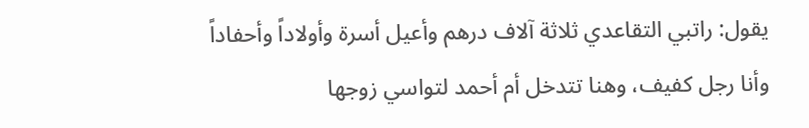يقول: راتبي التقاعدي ثلاثة آلاف درهم وأعيل أسرة وأولاداً وأحفاداً وأنا رجل كفيف، وهنا تتدخل أم أحمد لتواسي زوجها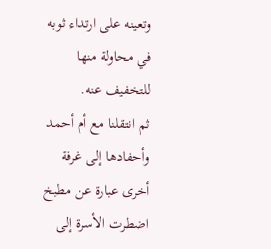وتعينه على ارتداء ثوبه في محاولة منها للتخفيف عنه.
ثم انتقلنا مع أم أحمد وأحفادها إلى غرفة أخرى عبارة عن مطبخ اضطرت الأسرة إلى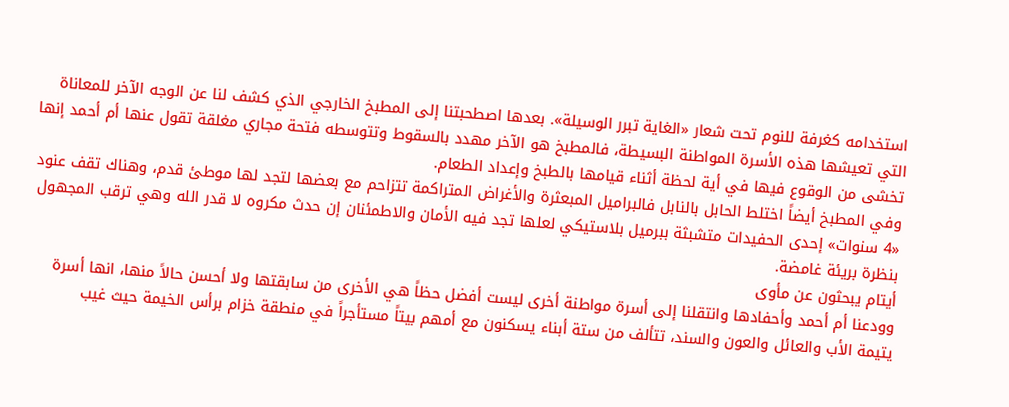استخدامه كغرفة للنوم تحت شعار «الغاية تبرر الوسيلة». بعدها اصطحبتنا إلى المطبخ الخارجي الذي كشف لنا عن الوجه الآخر للمعاناة التي تعيشها هذه الأسرة المواطنة البسيطة، فالمطبخ هو الآخر مهدد بالسقوط وتتوسطه فتحة مجاري مغلقة تقول عنها أم أحمد إنها تخشى من الوقوع فيها في أية لحظة أثناء قيامها بالطبخ وإعداد الطعام.
وفي المطبخ أيضاً اختلط الحابل بالنابل فالبراميل المبعثرة والأغراض المتراكمة تتزاحم مع بعضها لتجد لها موطئ قدم، وهناك تقف عنود «4 سنوات» إحدى الحفيدات متشبثة ببرميل بلاستيكي لعلها تجد فيه الأمان والاطمئنان إن حدث مكروه لا قدر الله وهي ترقب المجهول بنظرة بريئة غامضة.
أيتام يبحثون عن مأوى
وودعنا أم أحمد وأحفادها وانتقلنا إلى أسرة مواطنة أخرى ليست أفضل حظاً هي الأخرى من سابقتها ولا أحسن حالاً منها، انها أسرة يتيمة الأب والعائل والعون والسند، تتألف من ستة أبناء يسكنون مع أمهم بيتاً مستأجراً في منطقة خزام برأس الخيمة حيث غيب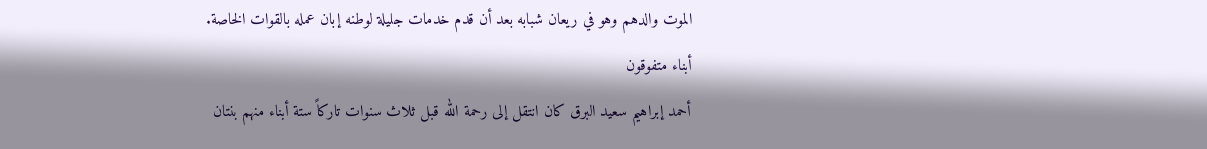الموت والدهم وهو في ريعان شبابه بعد أن قدم خدمات جليلة لوطنه إبان عمله بالقوات الخاصة.
أبناء متفوقون
أحمد إبراهيم سعيد البرق كان انتقل إلى رحمة الله قبل ثلاث سنوات تاركاً ستة أبناء منهم بنتان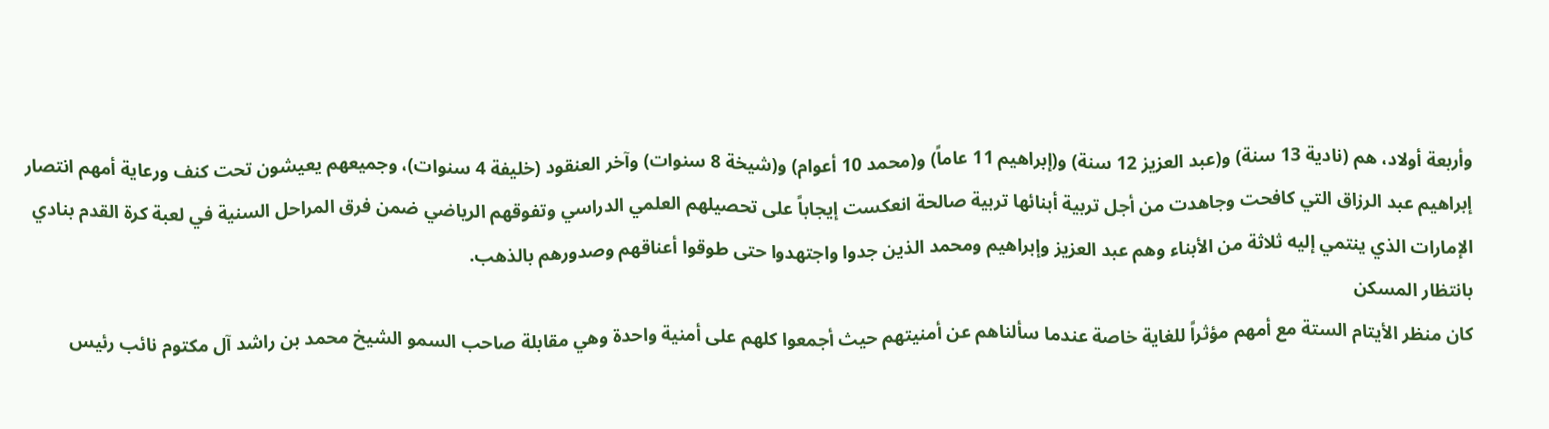وأربعة أولاد، هم (نادية 13 سنة) و(عبد العزيز 12 سنة) و(إبراهيم 11 عاماً) و(محمد 10 أعوام) و(شيخة 8 سنوات) وآخر العنقود (خليفة 4 سنوات)، وجميعهم يعيشون تحت كنف ورعاية أمهم انتصار إبراهيم عبد الرزاق التي كافحت وجاهدت من أجل تربية أبنائها تربية صالحة انعكست إيجاباً على تحصيلهم العلمي الدراسي وتفوقهم الرياضي ضمن فرق المراحل السنية في لعبة كرة القدم بنادي الإمارات الذي ينتمي إليه ثلاثة من الأبناء وهم عبد العزيز وإبراهيم ومحمد الذين جدوا واجتهدوا حتى طوقوا أعناقهم وصدورهم بالذهب.
بانتظار المسكن
كان منظر الأيتام الستة مع أمهم مؤثراً للغاية خاصة عندما سألناهم عن أمنيتهم حيث أجمعوا كلهم على أمنية واحدة وهي مقابلة صاحب السمو الشيخ محمد بن راشد آل مكتوم نائب رئيس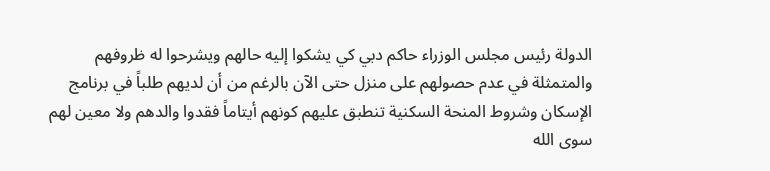الدولة رئيس مجلس الوزراء حاكم دبي كي يشكوا إليه حالهم ويشرحوا له ظروفهم والمتمثلة في عدم حصولهم على منزل حتى الآن بالرغم من أن لديهم طلباً في برنامج الإسكان وشروط المنحة السكنية تنطبق عليهم كونهم أيتاماً فقدوا والدهم ولا معين لهم سوى الله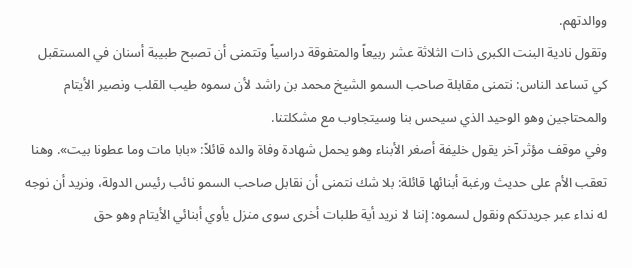ووالدتهم.
وتقول نادية البنت الكبرى ذات الثلاثة عشر ربيعاً والمتفوقة دراسياً وتتمنى أن تصبح طبيبة أسنان في المستقبل كي تساعد الناس: نتمنى مقابلة صاحب السمو الشيخ محمد بن راشد لأن سموه طيب القلب ونصير الأيتام والمحتاجين وهو الوحيد الذي سيحس بنا وسيتجاوب مع مشكلتنا.
وفي موقف مؤثر آخر يقول خليفة أصغر الأبناء وهو يحمل شهادة وفاة والده قائلاً: «بابا مات وما عطونا بيت». وهنا تعقب الأم على حديث ورغبة أبنائها قائلة: بلا شك نتمنى أن نقابل صاحب السمو نائب رئيس الدولة، ونريد أن نوجه له نداء عبر جريدتكم ونقول لسموه: إننا لا نريد أية طلبات أخرى سوى منزل يأوي أبنائي الأيتام وهو حق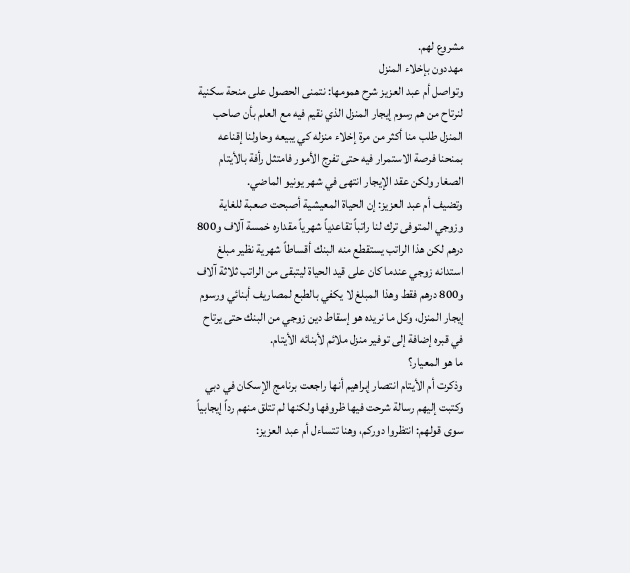مشروع لهم.
مهددون بإخلاء المنزل
وتواصل أم عبد العزيز شرح همومها: نتمنى الحصول على منحة سكنية لنرتاح من هم رسوم إيجار المنزل الذي نقيم فيه مع العلم بأن صاحب المنزل طلب منا أكثر من مرة إخلاء منزله كي يبيعه وحاولنا إقناعه بمنحنا فرصة الاستمرار فيه حتى تفرج الأمور فامتثل رأفة بالأيتام الصغار ولكن عقد الإيجار انتهى في شهر يونيو الماضي.
وتضيف أم عبد العزيز: إن الحياة المعيشية أصبحت صعبة للغاية وزوجي المتوفى ترك لنا راتباً تقاعدياً شهرياً مقداره خمسة آلاف و800 درهم لكن هذا الراتب يستقطع منه البنك أقساطاً شهرية نظير مبلغ استدانه زوجي عندما كان على قيد الحياة ليتبقى من الراتب ثلاثة آلاف و800 درهم فقط وهذا المبلغ لا يكفي بالطبع لمصاريف أبنائي ورسوم إيجار المنزل، وكل ما نريده هو إسقاط دين زوجي من البنك حتى يرتاح في قبره إضافة إلى توفير منزل ملائم لأبنائه الأيتام.
ما هو المعيار؟
وذكرت أم الأيتام انتصار إبراهيم أنها راجعت برنامج الإسكان في دبي وكتبت إليهم رسالة شرحت فيها ظروفها ولكنها لم تتلق منهم رداً إيجابياً سوى قولهم: انتظروا دوركم، وهنا تتساءل أم عبد العزيز: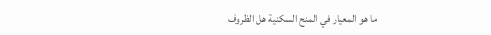ما هو المعيار في المنح السكنية هل الظروف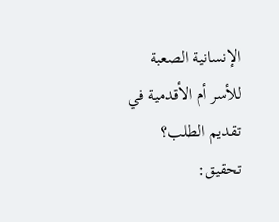الإنسانية الصعبة للأسر أم الأقدمية في تقديم الطلب؟
تحقيق: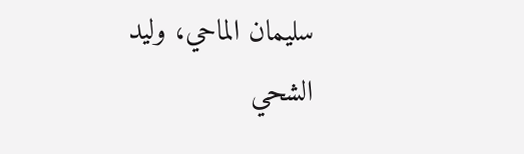سليمان الماحي، وليد الشحي